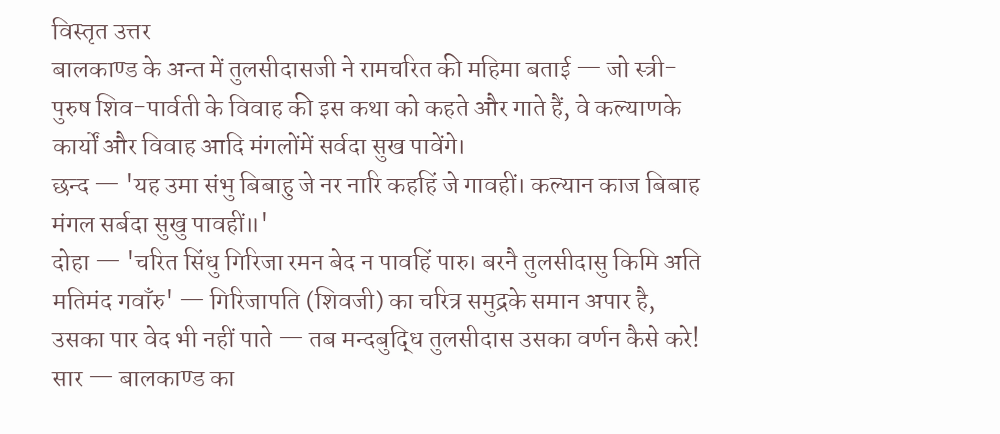विस्तृत उत्तर
बालकाण्ड के अन्त में तुलसीदासजी ने रामचरित की महिमा बताई — जो स्त्री-पुरुष शिव-पार्वती के विवाह की इस कथा को कहते और गाते हैं, वे कल्याणके कार्यों और विवाह आदि मंगलोंमें सर्वदा सुख पावेंगे।
छन्द — 'यह उमा संभु बिबाहु जे नर नारि कहहिं जे गावहीं। कल्यान काज बिबाह मंगल सर्बदा सुखु पावहीं॥'
दोहा — 'चरित सिंधु गिरिजा रमन बेद न पावहिं पारु। बरनै तुलसीदासु किमि अति मतिमंद गवाँरु' — गिरिजापति (शिवजी) का चरित्र समुद्रके समान अपार है, उसका पार वेद भी नहीं पाते — तब मन्दबुद्धि तुलसीदास उसका वर्णन कैसे करे!
सार — बालकाण्ड का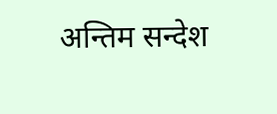अन्तिम सन्देश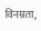विनम्रता,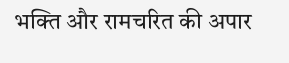भक्ति और रामचरित की अपार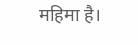महिमा है।